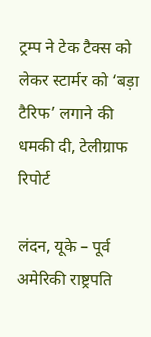ट्रम्प ने टेक टैक्स को लेकर स्टार्मर को ‘बड़ा टैरिफ’ लगाने की धमकी दी, टेलीग्राफ रिपोर्ट

लंदन, यूके – पूर्व अमेरिकी राष्ट्रपति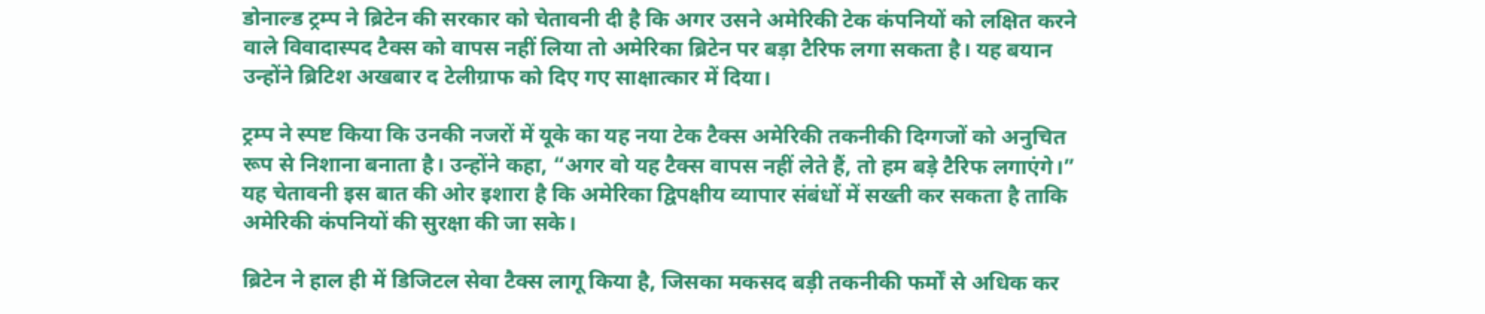डोनाल्ड ट्रम्प ने ब्रिटेन की सरकार को चेतावनी दी है कि अगर उसने अमेरिकी टेक कंपनियों को लक्षित करने वाले विवादास्पद टैक्स को वापस नहीं लिया तो अमेरिका ब्रिटेन पर बड़ा टैरिफ लगा सकता है। यह बयान उन्होंने ब्रिटिश अखबार द टेलीग्राफ को दिए गए साक्षात्कार में दिया।

ट्रम्प ने स्पष्ट किया कि उनकी नजरों में यूके का यह नया टेक टैक्स अमेरिकी तकनीकी दिग्गजों को अनुचित रूप से निशाना बनाता है। उन्होंने कहा, “अगर वो यह टैक्स वापस नहीं लेते हैं, तो हम बड़े टैरिफ लगाएंगे।” यह चेतावनी इस बात की ओर इशारा है कि अमेरिका द्विपक्षीय व्यापार संबंधों में सख्ती कर सकता है ताकि अमेरिकी कंपनियों की सुरक्षा की जा सके।

ब्रिटेन ने हाल ही में डिजिटल सेवा टैक्स लागू किया है, जिसका मकसद बड़ी तकनीकी फर्मों से अधिक कर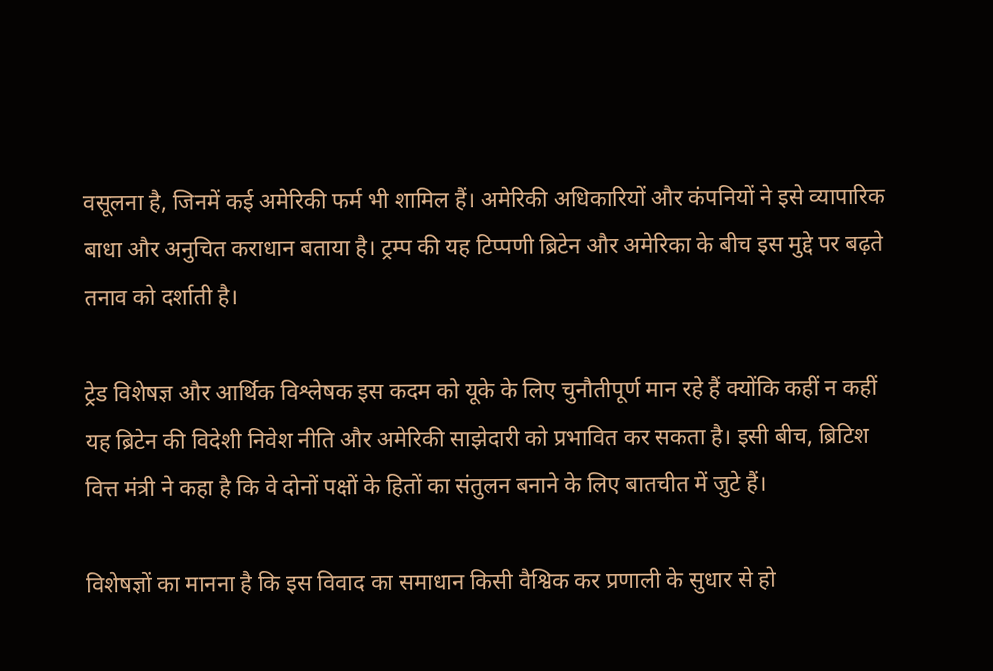वसूलना है, जिनमें कई अमेरिकी फर्म भी शामिल हैं। अमेरिकी अधिकारियों और कंपनियों ने इसे व्यापारिक बाधा और अनुचित कराधान बताया है। ट्रम्प की यह टिप्पणी ब्रिटेन और अमेरिका के बीच इस मुद्दे पर बढ़ते तनाव को दर्शाती है।

ट्रेड विशेषज्ञ और आर्थिक विश्लेषक इस कदम को यूके के लिए चुनौतीपूर्ण मान रहे हैं क्योंकि कहीं न कहीं यह ब्रिटेन की विदेशी निवेश नीति और अमेरिकी साझेदारी को प्रभावित कर सकता है। इसी बीच, ब्रिटिश वित्त मंत्री ने कहा है कि वे दोनों पक्षों के हितों का संतुलन बनाने के लिए बातचीत में जुटे हैं।

विशेषज्ञों का मानना है कि इस विवाद का समाधान किसी वैश्विक कर प्रणाली के सुधार से हो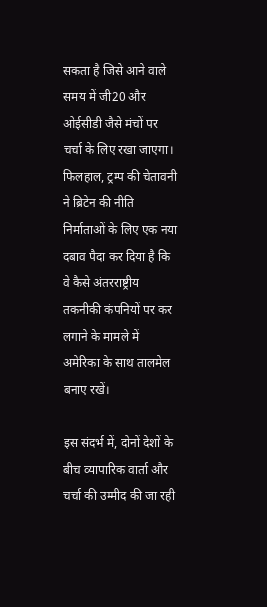सकता है जिसे आने वाले समय में जी20 और ओईसीडी जैसे मंचों पर चर्चा के लिए रखा जाएगा। फिलहाल, ट्रम्प की चेतावनी ने ब्रिटेन की नीति निर्माताओं के लिए एक नया दबाव पैदा कर दिया है कि वे कैसे अंतरराष्ट्रीय तकनीकी कंपनियों पर कर लगाने के मामले में अमेरिका के साथ तालमेल बनाए रखें।

इस संदर्भ में, दोनों देशों के बीच व्यापारिक वार्ता और चर्चा की उम्मीद की जा रही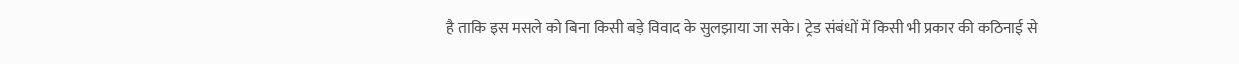है ताकि इस मसले को बिना किसी बड़े विवाद के सुलझाया जा सके। ट्रेड संबंधों में किसी भी प्रकार की कठिनाई से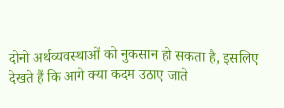दोनो अर्थव्यवस्थाओं को नुकसान हो सकता है, इसलिए देखते हैं कि आगे क्या कदम उठाए जाते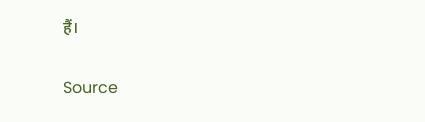हैं।

Source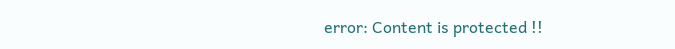error: Content is protected !!